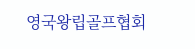영국왕립골프협회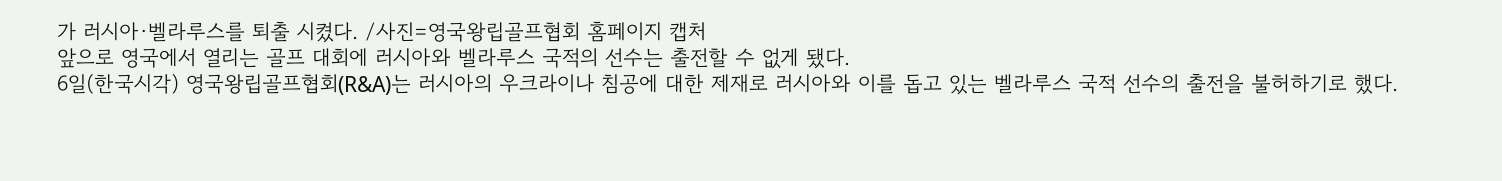가 러시아·벨라루스를 퇴출 시켰다. /사진=영국왕립골프협회 홈페이지 캡처
앞으로 영국에서 열리는 골프 대회에 러시아와 벨라루스 국적의 선수는 출전할 수 없게 됐다.
6일(한국시각) 영국왕립골프협회(R&A)는 러시아의 우크라이나 침공에 대한 제재로 러시아와 이를 돕고 있는 벨라루스 국적 선수의 출전을 불허하기로 했다.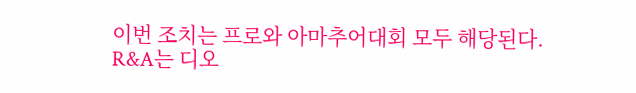이번 조치는 프로와 아마추어대회 모두 해당된다. R&A는 디오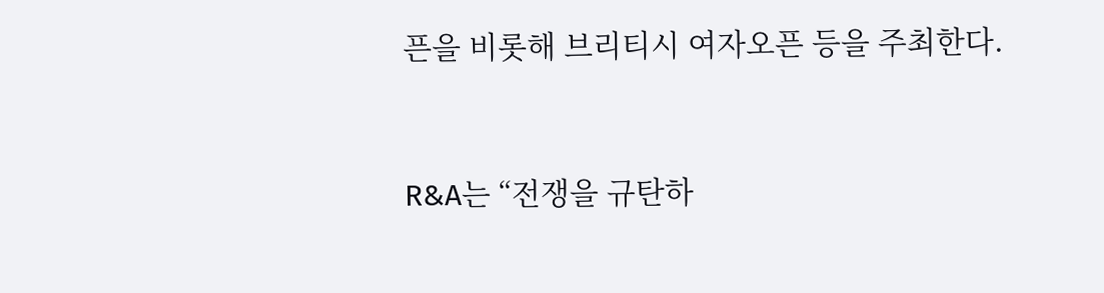픈을 비롯해 브리티시 여자오픈 등을 주최한다.


R&A는 “전쟁을 규탄하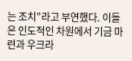는 조치”라고 부연했다. 이들은 인도적인 차원에서 기금 마련과 우크라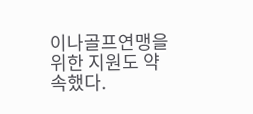이나골프연맹을 위한 지원도 약속했다.